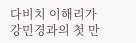다비치 이해리가 강민경과의 첫 만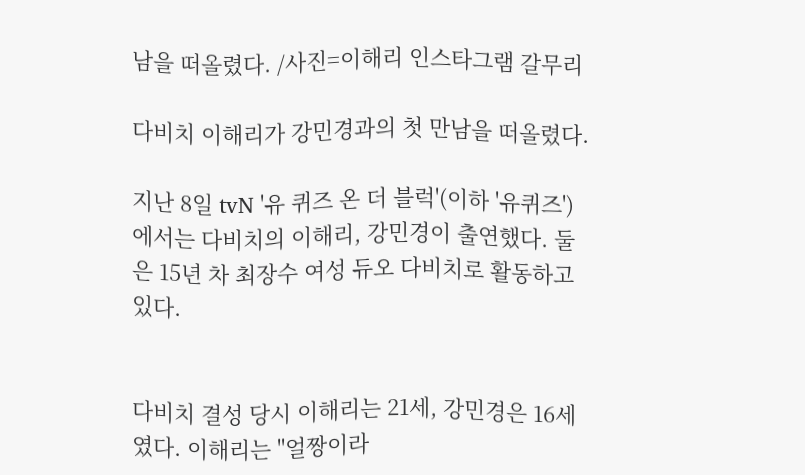남을 떠올렸다. /사진=이해리 인스타그램 갈무리

다비치 이해리가 강민경과의 첫 만남을 떠올렸다.

지난 8일 tvN '유 퀴즈 온 더 블럭'(이하 '유퀴즈')에서는 다비치의 이해리, 강민경이 출연했다. 둘은 15년 차 최장수 여성 듀오 다비치로 활동하고 있다.


다비치 결성 당시 이해리는 21세, 강민경은 16세였다. 이해리는 "얼짱이라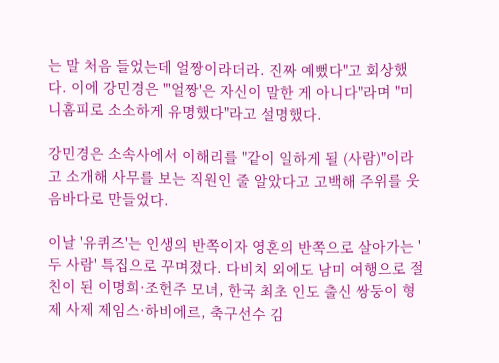는 말 처음 들었는데 얼짱이라더라. 진짜 예뻤다"고 회상했다. 이에 강민경은 "'얼짱'은 자신이 말한 게 아니다"라며 "미니홈피로 소소하게 유명했다"라고 설명했다.

강민경은 소속사에서 이해리를 "같이 일하게 될 (사람)"이라고 소개해 사무를 보는 직원인 줄 알았다고 고백해 주위를 웃음바다로 만들었다.

이날 '유퀴즈'는 인생의 반쪽이자 영혼의 반쪽으로 살아가는 '두 사람' 특집으로 꾸며졌다. 다비치 외에도 남미 여행으로 절친이 된 이명희·조헌주 모녀, 한국 최초 인도 출신 쌍둥이 형제 사제 제임스·하비에르, 축구선수 김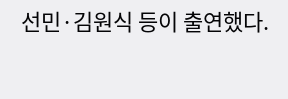선민·김원식 등이 출연했다.